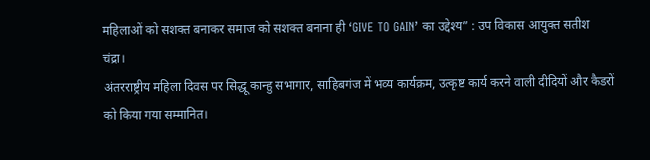महिलाओं को सशक्त बनाकर समाज को सशक्त बनाना ही ‘GIVE TO GAIN’ का उद्देश्य” : उप विकास आयुक्त सतीश चंद्रा।
अंतरराष्ट्रीय महिला दिवस पर सिद्धू कान्हु सभागार, साहिबगंज में भव्य कार्यक्रम, उत्कृष्ट कार्य करने वाली दीदियों और कैडरों को किया गया सम्मानित।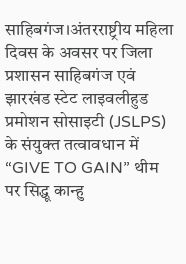साहिबगंज।अंतरराष्ट्रीय महिला दिवस के अवसर पर जिला प्रशासन साहिबगंज एवं झारखंड स्टेट लाइवलीहुड प्रमोशन सोसाइटी (JSLPS) के संयुक्त तत्वावधान में “GIVE TO GAIN” थीम पर सिद्धू कान्हु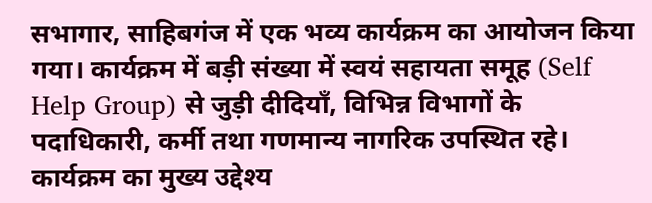सभागार, साहिबगंज में एक भव्य कार्यक्रम का आयोजन किया गया। कार्यक्रम में बड़ी संख्या में स्वयं सहायता समूह (Self Help Group) से जुड़ी दीदियाँ, विभिन्न विभागों के पदाधिकारी, कर्मी तथा गणमान्य नागरिक उपस्थित रहे। कार्यक्रम का मुख्य उद्देश्य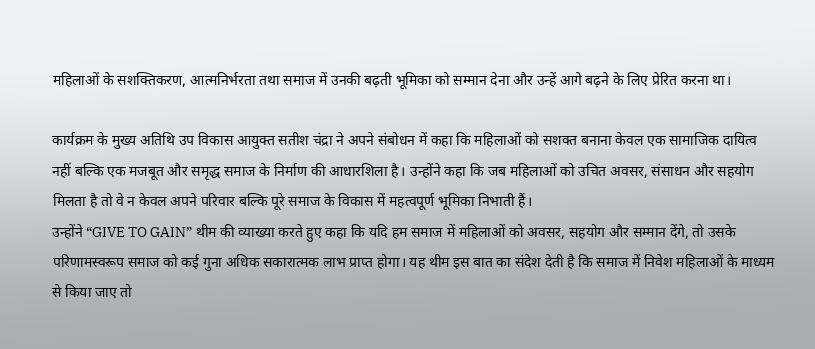महिलाओं के सशक्तिकरण, आत्मनिर्भरता तथा समाज में उनकी बढ़ती भूमिका को सम्मान देना और उन्हें आगे बढ़ने के लिए प्रेरित करना था।

कार्यक्रम के मुख्य अतिथि उप विकास आयुक्त सतीश चंद्रा ने अपने संबोधन में कहा कि महिलाओं को सशक्त बनाना केवल एक सामाजिक दायित्व नहीं बल्कि एक मजबूत और समृद्ध समाज के निर्माण की आधारशिला है। उन्होंने कहा कि जब महिलाओं को उचित अवसर, संसाधन और सहयोग मिलता है तो वे न केवल अपने परिवार बल्कि पूरे समाज के विकास में महत्वपूर्ण भूमिका निभाती हैं।
उन्होंने “GIVE TO GAIN” थीम की व्याख्या करते हुए कहा कि यदि हम समाज में महिलाओं को अवसर, सहयोग और सम्मान देंगे, तो उसके परिणामस्वरूप समाज को कई गुना अधिक सकारात्मक लाभ प्राप्त होगा। यह थीम इस बात का संदेश देती है कि समाज में निवेश महिलाओं के माध्यम से किया जाए तो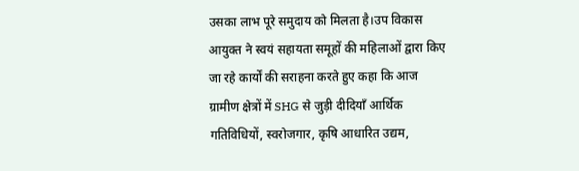उसका लाभ पूरे समुदाय को मिलता है।उप विकास आयुक्त ने स्वयं सहायता समूहों की महिलाओं द्वारा किए जा रहे कार्यों की सराहना करते हुए कहा कि आज ग्रामीण क्षेत्रों में SHG से जुड़ी दीदियाँ आर्थिक गतिविधियों, स्वरोजगार, कृषि आधारित उद्यम,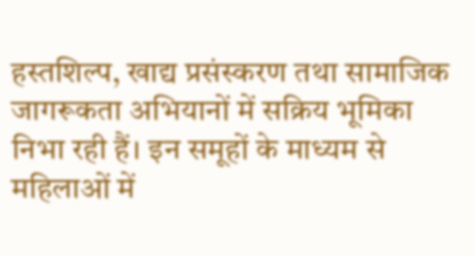हस्तशिल्प, खाद्य प्रसंस्करण तथा सामाजिक जागरूकता अभियानों में सक्रिय भूमिका निभा रही हैं। इन समूहों के माध्यम से महिलाओं में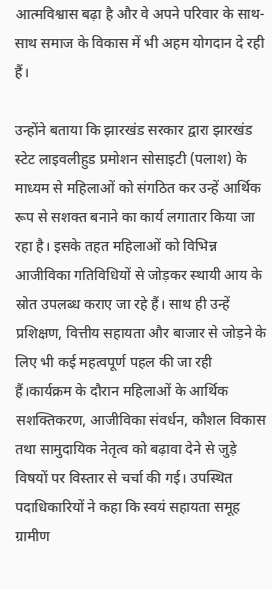आत्मविश्वास बढ़ा है और वे अपने परिवार के साथ-साथ समाज के विकास में भी अहम योगदान दे रही हैं।

उन्होंने बताया कि झारखंड सरकार द्वारा झारखंड स्टेट लाइवलीहुड प्रमोशन सोसाइटी (पलाश) के माध्यम से महिलाओं को संगठित कर उन्हें आर्थिक रूप से सशक्त बनाने का कार्य लगातार किया जा रहा है। इसके तहत महिलाओं को विभिन्न आजीविका गतिविधियों से जोड़कर स्थायी आय के स्रोत उपलब्ध कराए जा रहे हैं। साथ ही उन्हें प्रशिक्षण, वित्तीय सहायता और बाजार से जोड़ने के लिए भी कई महत्वपूर्ण पहल की जा रही हैं।कार्यक्रम के दौरान महिलाओं के आर्थिक सशक्तिकरण, आजीविका संवर्धन, कौशल विकास तथा सामुदायिक नेतृत्व को बढ़ावा देने से जुड़े विषयों पर विस्तार से चर्चा की गई। उपस्थित पदाधिकारियों ने कहा कि स्वयं सहायता समूह ग्रामीण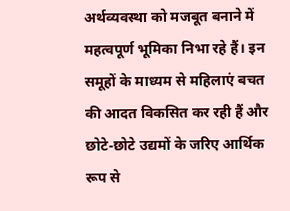अर्थव्यवस्था को मजबूत बनाने में महत्वपूर्ण भूमिका निभा रहे हैं। इन समूहों के माध्यम से महिलाएं बचत की आदत विकसित कर रही हैं और छोटे-छोटे उद्यमों के जरिए आर्थिक रूप से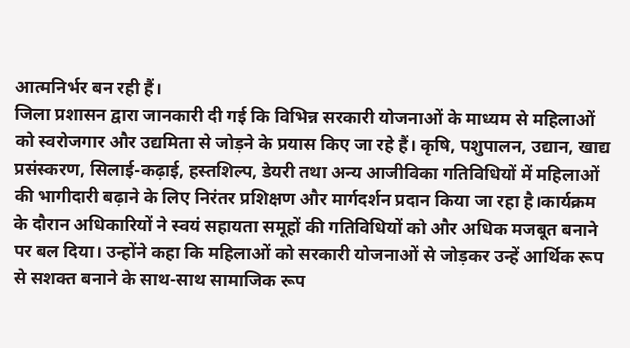आत्मनिर्भर बन रही हैं।
जिला प्रशासन द्वारा जानकारी दी गई कि विभिन्न सरकारी योजनाओं के माध्यम से महिलाओं को स्वरोजगार और उद्यमिता से जोड़ने के प्रयास किए जा रहे हैं। कृषि, पशुपालन, उद्यान, खाद्य प्रसंस्करण, सिलाई-कढ़ाई, हस्तशिल्प, डेयरी तथा अन्य आजीविका गतिविधियों में महिलाओं की भागीदारी बढ़ाने के लिए निरंतर प्रशिक्षण और मार्गदर्शन प्रदान किया जा रहा है।कार्यक्रम के दौरान अधिकारियों ने स्वयं सहायता समूहों की गतिविधियों को और अधिक मजबूत बनाने पर बल दिया। उन्होंने कहा कि महिलाओं को सरकारी योजनाओं से जोड़कर उन्हें आर्थिक रूप से सशक्त बनाने के साथ-साथ सामाजिक रूप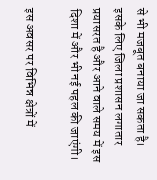से भी मजबूत बनाया जा सकता है। इसके लिए जिला प्रशासन लगातार प्रयासरत है और आने वाले समय में इस दिशा में और भी नई पहल की जाएंगी।

इस अवसर पर विभिन्न क्षेत्रों में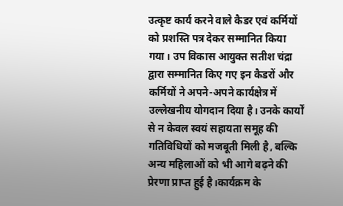उत्कृष्ट कार्य करने वाले कैडर एवं कर्मियों को प्रशस्ति पत्र देकर सम्मानित किया गया। उप विकास आयुक्त सतीश चंद्रा द्वारा सम्मानित किए गए इन कैडरों और कर्मियों ने अपने-अपने कार्यक्षेत्र में उल्लेखनीय योगदान दिया है। उनके कार्यों से न केवल स्वयं सहायता समूह की गतिविधियों को मजबूती मिली है, बल्कि अन्य महिलाओं को भी आगे बढ़ने की प्रेरणा प्राप्त हुई है।कार्यक्रम के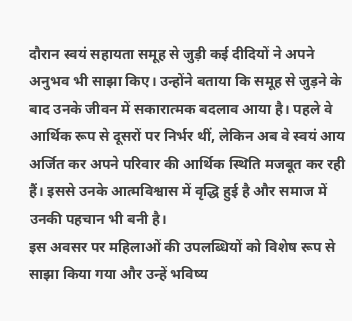दौरान स्वयं सहायता समूह से जुड़ी कई दीदियों ने अपने अनुभव भी साझा किए। उन्होंने बताया कि समूह से जुड़ने के बाद उनके जीवन में सकारात्मक बदलाव आया है। पहले वे आर्थिक रूप से दूसरों पर निर्भर थीं, लेकिन अब वे स्वयं आय अर्जित कर अपने परिवार की आर्थिक स्थिति मजबूत कर रही हैं। इससे उनके आत्मविश्वास में वृद्धि हुई है और समाज में उनकी पहचान भी बनी है।
इस अवसर पर महिलाओं की उपलब्धियों को विशेष रूप से साझा किया गया और उन्हें भविष्य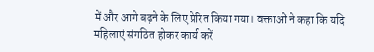में और आगे बढ़ने के लिए प्रेरित किया गया। वक्ताओं ने कहा कि यदि महिलाएं संगठित होकर कार्य करें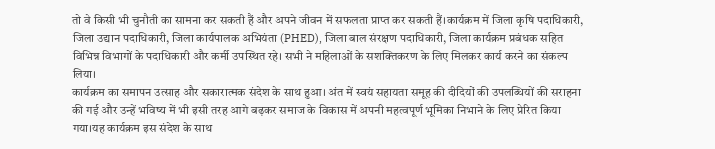तो वे किसी भी चुनौती का सामना कर सकती हैं और अपने जीवन में सफलता प्राप्त कर सकती हैं।कार्यक्रम में जिला कृषि पदाधिकारी, जिला उद्यान पदाधिकारी, जिला कार्यपालक अभियंता (PHED), जिला बाल संरक्षण पदाधिकारी, जिला कार्यक्रम प्रबंधक सहित विभिन्न विभागों के पदाधिकारी और कर्मी उपस्थित रहे। सभी ने महिलाओं के सशक्तिकरण के लिए मिलकर कार्य करने का संकल्प लिया।
कार्यक्रम का समापन उत्साह और सकारात्मक संदेश के साथ हुआ। अंत में स्वयं सहायता समूह की दीदियों की उपलब्धियों की सराहना की गई और उन्हें भविष्य में भी इसी तरह आगे बढ़कर समाज के विकास में अपनी महत्वपूर्ण भूमिका निभाने के लिए प्रेरित किया गया।यह कार्यक्रम इस संदेश के साथ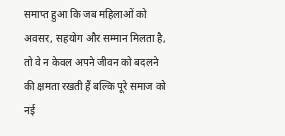समाप्त हुआ कि जब महिलाओं को अवसर, सहयोग और सम्मान मिलता है, तो वे न केवल अपने जीवन को बदलने की क्षमता रखती हैं बल्कि पूरे समाज को नई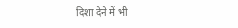दिशा देने में भी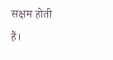सक्षम होती हैं।